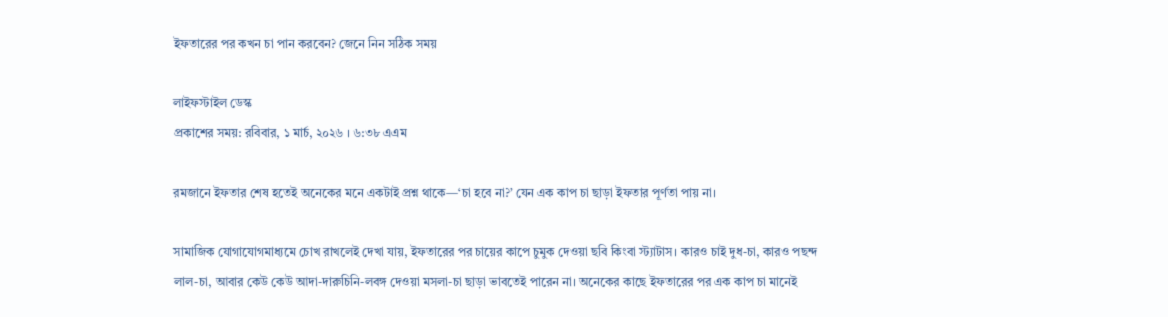ইফতারের পর কখন চা পান করবেন? জেনে নিন সঠিক সময়

লাইফস্টাইল ডেস্ক
প্রকাশের সময়: রবিবার, ১ মার্চ, ২০২৬ । ৬:৩৮ এএম

রমজানে ইফতার শেষ হতেই অনেকের মনে একটাই প্রশ্ন থাকে—‘চা হবে না?’ যেন এক কাপ চা ছাড়া ইফতার পূর্ণতা পায় না।

সামাজিক যোগাযোগমাধ্যমে চোখ রাখলেই দেখা যায়, ইফতারের পর চায়ের কাপে চুমুক দেওয়া ছবি কিংবা স্ট্যাটাস। কারও চাই দুধ-চা, কারও পছন্দ লাল-চা, আবার কেউ কেউ আদা-দারুচিনি-লবঙ্গ দেওয়া মসলা-চা ছাড়া ভাবতেই পারেন না। অনেকের কাছে ইফতারের পর এক কাপ চা মানেই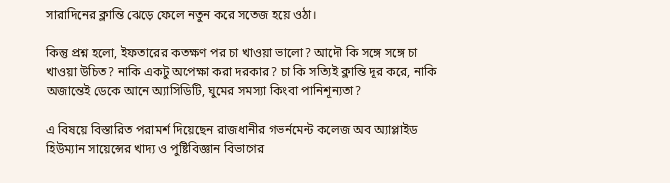সারাদিনের ক্লান্তি ঝেড়ে ফেলে নতুন করে সতেজ হয়ে ওঠা।

কিন্তু প্রশ্ন হলো, ইফতারের কতক্ষণ পর চা খাওয়া ভালো? আদৌ কি সঙ্গে সঙ্গে চা খাওয়া উচিত? নাকি একটু অপেক্ষা করা দরকার? চা কি সত্যিই ক্লান্তি দূর করে, নাকি অজান্তেই ডেকে আনে অ্যাসিডিটি, ঘুমের সমস্যা কিংবা পানিশূন্যতা?

এ বিষয়ে বিস্তারিত পরামর্শ দিয়েছেন রাজধানীর গভর্নমেন্ট কলেজ অব অ্যাপ্লাইড হিউম্যান সায়েন্সের খাদ্য ও পুষ্টিবিজ্ঞান বিভাগের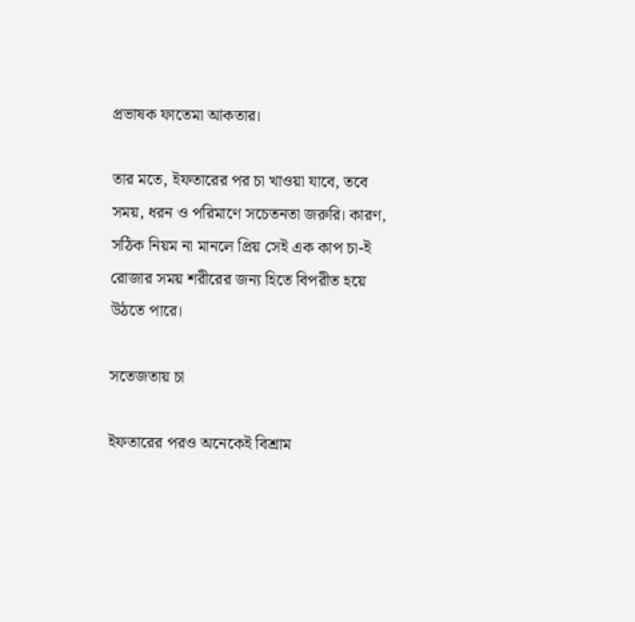প্রভাষক ফাতেমা আকতার।

তার মতে, ইফতারের পর চা খাওয়া যাবে, তবে সময়, ধরন ও পরিমাণে সচেতনতা জরুরি। কারণ, সঠিক নিয়ম না মানলে প্রিয় সেই এক কাপ চা-ই রোজার সময় শরীরের জন্য হিতে বিপরীত হয়ে উঠতে পারে।

সতেজতায় চা

ইফতারের পরও অনেকেই বিশ্রাম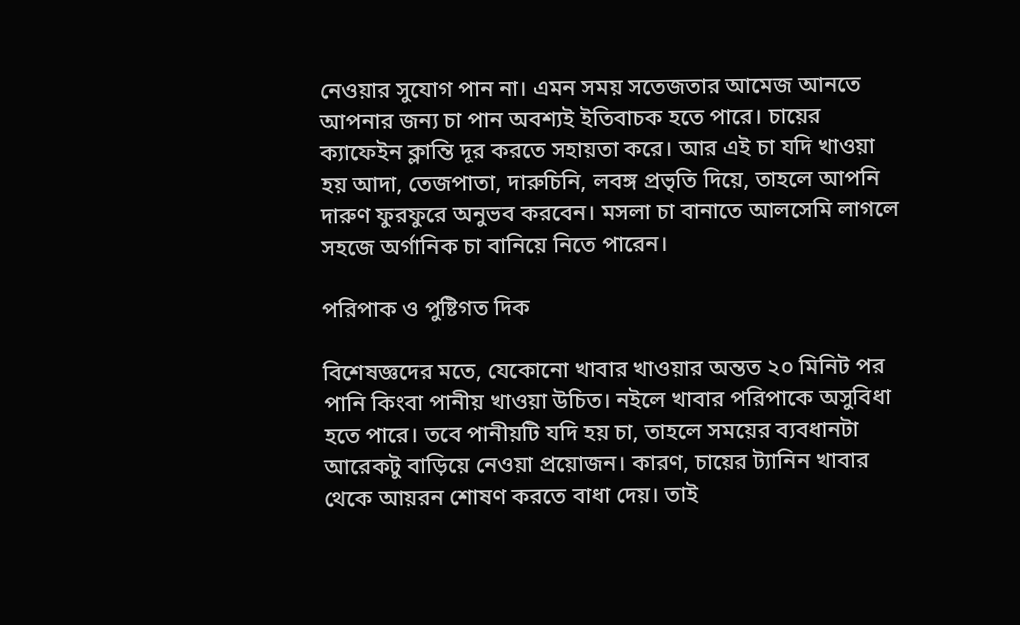নেওয়ার সুযোগ পান না। এমন সময় সতেজতার আমেজ আনতে আপনার জন্য চা পান অবশ্যই ইতিবাচক হতে পারে। চায়ের ক্যাফেইন ক্লান্তি দূর করতে সহায়তা করে। আর এই চা যদি খাওয়া হয় আদা, তেজপাতা, দারুচিনি, লবঙ্গ প্রভৃতি দিয়ে, তাহলে আপনি দারুণ ফুরফুরে অনুভব করবেন। মসলা চা বানাতে আলসেমি লাগলে সহজে অর্গানিক চা বানিয়ে নিতে পারেন।

পরিপাক ও পুষ্টিগত দিক

বিশেষজ্ঞদের মতে, যেকোনো খাবার খাওয়ার অন্তত ২০ মিনিট পর পানি কিংবা পানীয় খাওয়া উচিত। নইলে খাবার পরিপাকে অসুবিধা হতে পারে। তবে পানীয়টি যদি হয় চা, তাহলে সময়ের ব্যবধানটা আরেকটু বাড়িয়ে নেওয়া প্রয়োজন। কারণ, চায়ের ট্যানিন খাবার থেকে আয়রন শোষণ করতে বাধা দেয়। তাই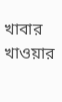খাবার খাওয়ার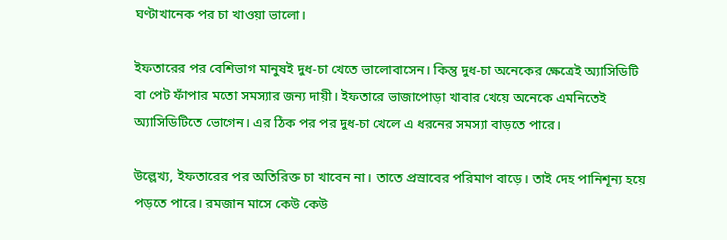ঘণ্টাখানেক পর চা খাওয়া ভালো।

ইফতারের পর বেশিভাগ মানুষই দুধ-চা খেতে ভালোবাসেন। কিন্তু দুধ-চা অনেকের ক্ষেত্রেই অ্যাসিডিটি বা পেট ফাঁপার মতো সমস্যার জন্য দায়ী। ইফতারে ভাজাপোড়া খাবার খেয়ে অনেকে এমনিতেই অ্যাসিডিটিতে ভোগেন। এর ঠিক পর পর দুধ-চা খেলে এ ধরনের সমস্যা বাড়তে পারে।

উল্লেখ্য, ইফতারের পর অতিরিক্ত চা খাবেন না। তাতে প্রস্রাবের পরিমাণ বাড়ে। তাই দেহ পানিশূন্য হয়ে পড়তে পারে। রমজান মাসে কেউ কেউ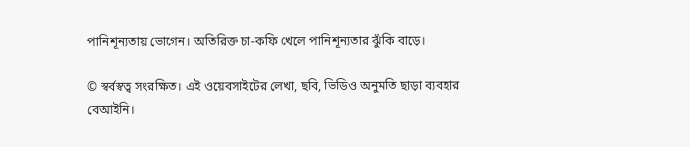পানিশূন্যতায় ভোগেন। অতিরিক্ত চা-কফি খেলে পানিশূন্যতার ঝুঁকি বাড়ে।

© স্বর্বস্বত্ব সংরক্ষিত। এই ওয়েবসাইটের লেখা, ছবি, ভিডিও অনুমতি ছাড়া ব্যবহার বেআইনি।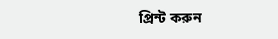প্রিন্ট করুন